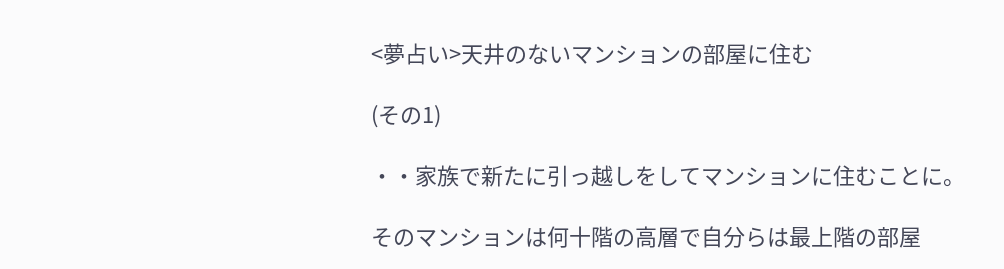<夢占い>天井のないマンションの部屋に住む

(その1)

・・家族で新たに引っ越しをしてマンションに住むことに。

そのマンションは何十階の高層で自分らは最上階の部屋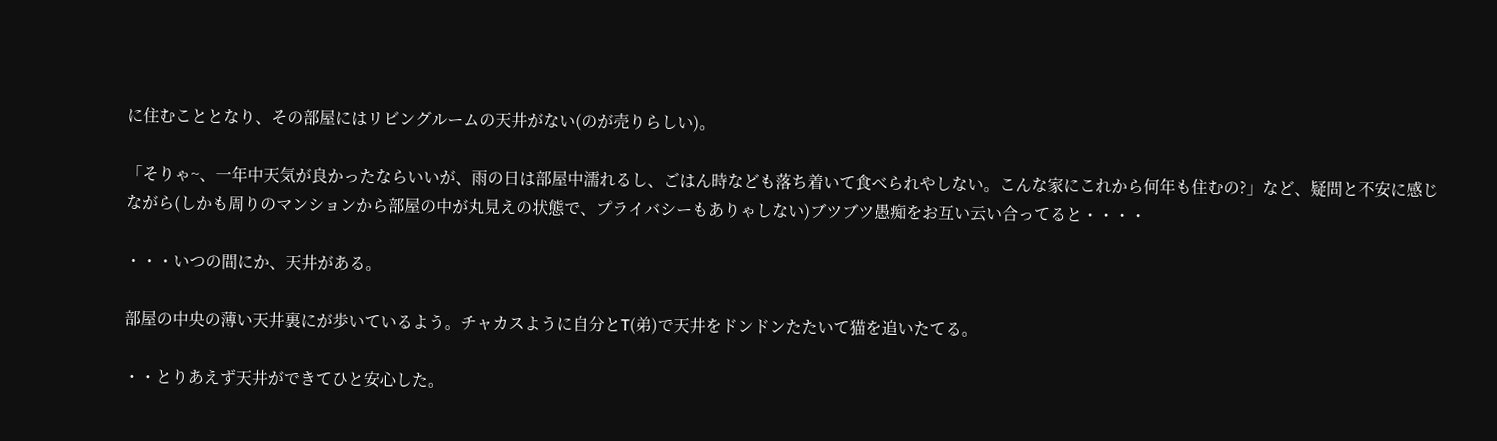に住むこととなり、その部屋にはリビングルームの天井がない(のが売りらしい)。

「そりゃ~、一年中天気が良かったならいいが、雨の日は部屋中濡れるし、ごはん時なども落ち着いて食べられやしない。こんな家にこれから何年も住むの?」など、疑問と不安に感じながら(しかも周りのマンションから部屋の中が丸見えの状態で、プライバシーもありゃしない)ブツブツ愚痴をお互い云い合ってると・・・・

・・・いつの間にか、天井がある。

部屋の中央の薄い天井裏にが歩いているよう。チャカスように自分とT(弟)で天井をドンドンたたいて猫を追いたてる。

・・とりあえず天井ができてひと安心した。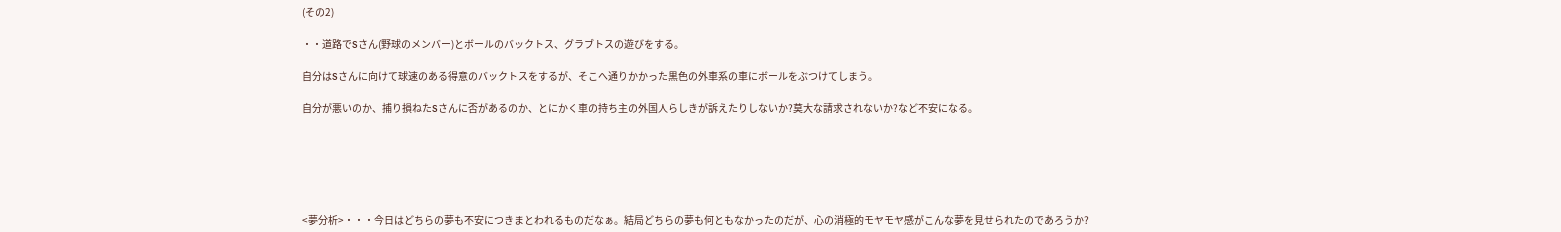(その2)

・・道路でSさん(野球のメンバー)とボールのバックトス、グラブトスの遊びをする。

自分はSさんに向けて球速のある得意のバックトスをするが、そこへ通りかかった黒色の外車系の車にボールをぶつけてしまう。

自分が悪いのか、捕り損ねたSさんに否があるのか、とにかく車の持ち主の外国人らしきが訴えたりしないか?莫大な請求されないか?など不安になる。






<夢分析>・・・今日はどちらの夢も不安につきまとわれるものだなぁ。結局どちらの夢も何ともなかったのだが、心の消極的モヤモヤ感がこんな夢を見せられたのであろうか?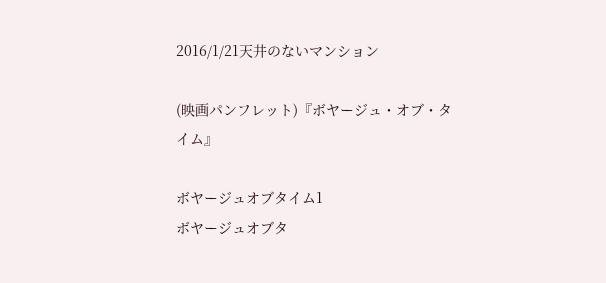2016/1/21天井のないマンション

(映画パンフレット)『ボヤージュ・オブ・タイム』

ボヤージュオブタイム1
ボヤージュオブタ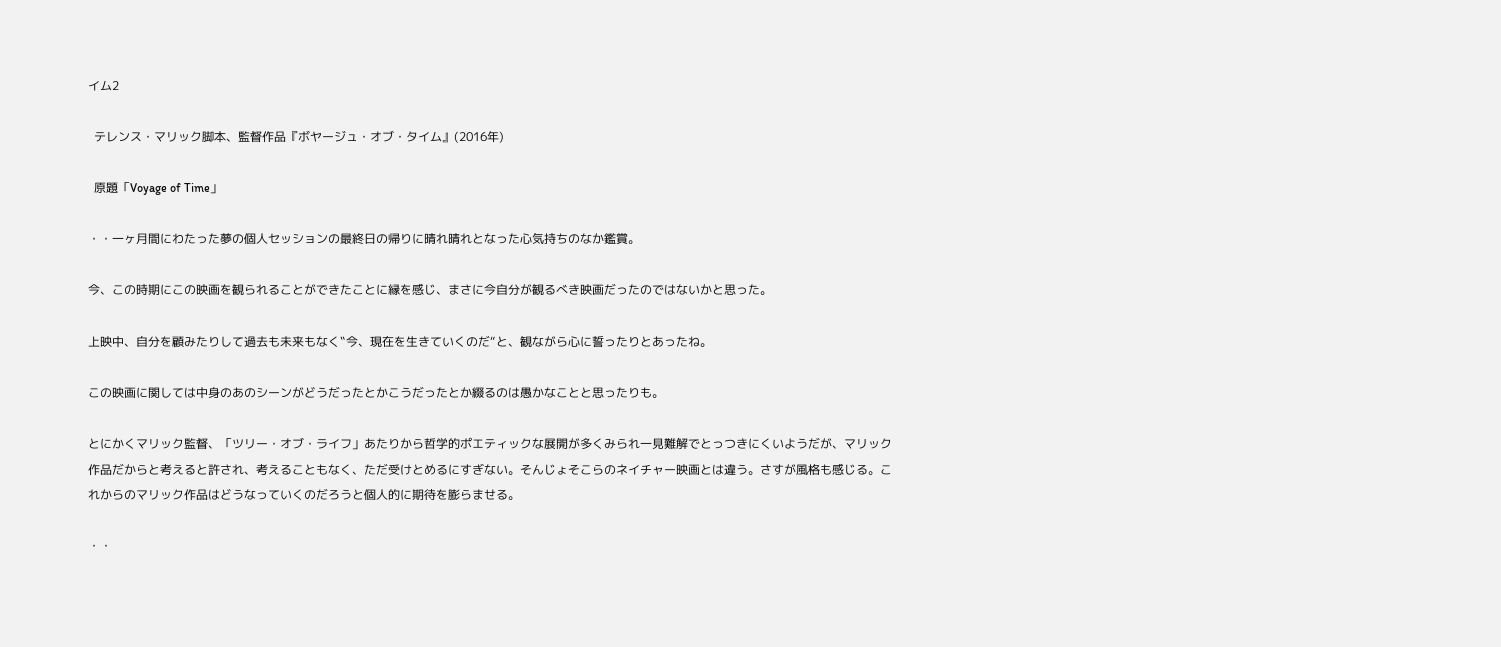イム2

  テレンス・マリック脚本、監督作品『ボヤージュ・オブ・タイム』(2016年)

  原題「Voyage of Time」

・・一ヶ月間にわたった夢の個人セッションの最終日の帰りに晴れ晴れとなった心気持ちのなか鑑賞。

今、この時期にこの映画を観られることができたことに縁を感じ、まさに今自分が観るべき映画だったのではないかと思った。

上映中、自分を顧みたりして過去も未来もなく‟今、現在を生きていくのだ“と、観ながら心に誓ったりとあったね。

この映画に関しては中身のあのシーンがどうだったとかこうだったとか綴るのは愚かなことと思ったりも。

とにかくマリック監督、「ツリー・オブ・ライフ」あたりから哲学的ポエティックな展開が多くみられ一見難解でとっつきにくいようだが、マリック作品だからと考えると許され、考えることもなく、ただ受けとめるにすぎない。そんじょそこらのネイチャー映画とは違う。さすが風格も感じる。これからのマリック作品はどうなっていくのだろうと個人的に期待を膨らませる。

・・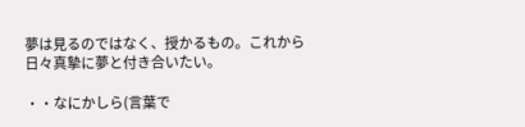夢は見るのではなく、授かるもの。これから日々真摯に夢と付き合いたい。

・・なにかしら(言葉で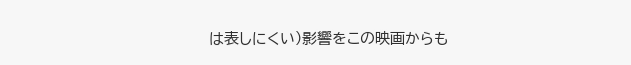は表しにくい)影響をこの映画からも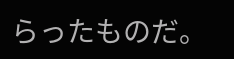らったものだ。